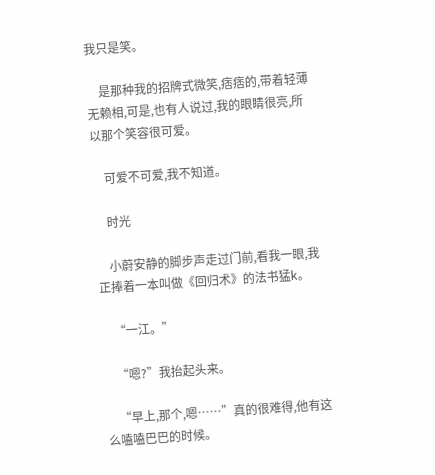我只是笑。

    是那种我的招牌式微笑,痞痞的,带着轻薄无赖相,可是,也有人说过,我的眼睛很亮,所以那个笑容很可爱。

    可爱不可爱,我不知道。

    时光

    小蔚安静的脚步声走过门前,看我一眼,我正捧着一本叫做《回归术》的法书猛k。

    “一江。”

    “嗯?”我抬起头来。

    “早上,那个,嗯……”真的很难得,他有这么嗑嗑巴巴的时候。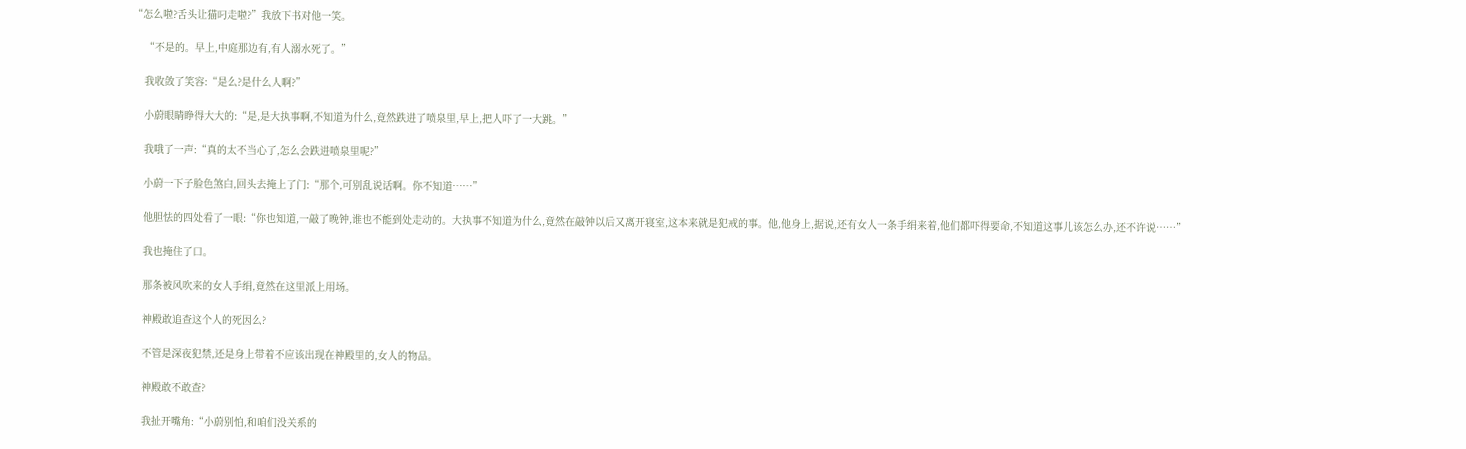“怎么啦?舌头让猫叼走啦?”我放下书对他一笑。

    “不是的。早上,中庭那边有,有人溺水死了。”

    我收敛了笑容:“是么?是什么人啊?”

    小蔚眼睛睁得大大的:“是,是大执事啊,不知道为什么,竟然跌进了喷泉里,早上,把人吓了一大跳。”

    我哦了一声:“真的太不当心了,怎么会跌进喷泉里呢?”

    小蔚一下子脸色煞白,回头去掩上了门:“那个,可别乱说话啊。你不知道……”

    他胆怯的四处看了一眼:“你也知道,一敲了晚钟,谁也不能到处走动的。大执事不知道为什么,竟然在敲钟以后又离开寝室,这本来就是犯戒的事。他,他身上,据说,还有女人一条手绢来着,他们都吓得要命,不知道这事儿该怎么办,还不许说……”

    我也掩住了口。

    那条被风吹来的女人手绢,竟然在这里派上用场。

    神殿敢追查这个人的死因么?

    不管是深夜犯禁,还是身上带着不应该出现在神殿里的,女人的物品。

    神殿敢不敢查?

    我扯开嘴角:“小蔚别怕,和咱们没关系的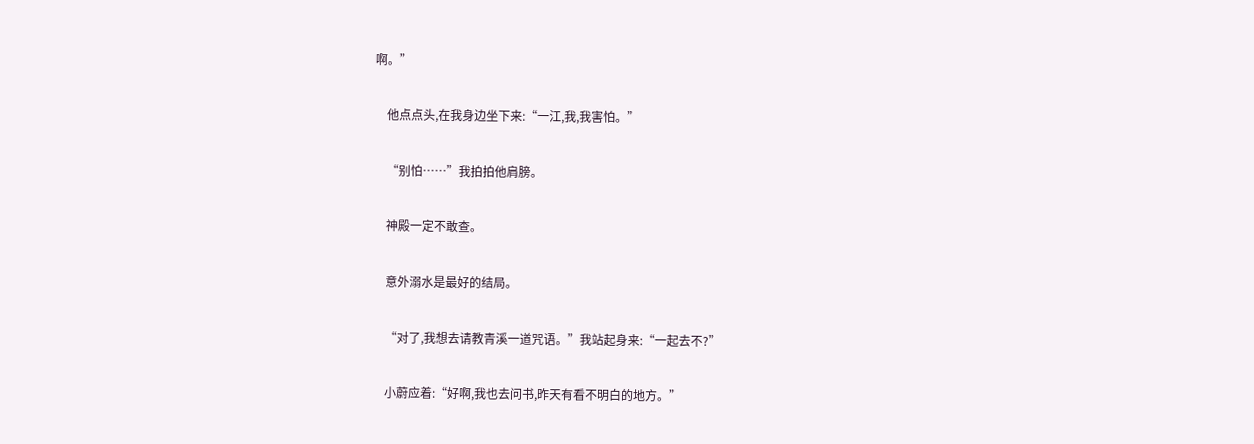啊。”

    他点点头,在我身边坐下来:“一江,我,我害怕。”

    “别怕……”我拍拍他肩膀。

    神殿一定不敢查。

    意外溺水是最好的结局。

    “对了,我想去请教青溪一道咒语。”我站起身来:“一起去不?”

    小蔚应着:“好啊,我也去问书,昨天有看不明白的地方。”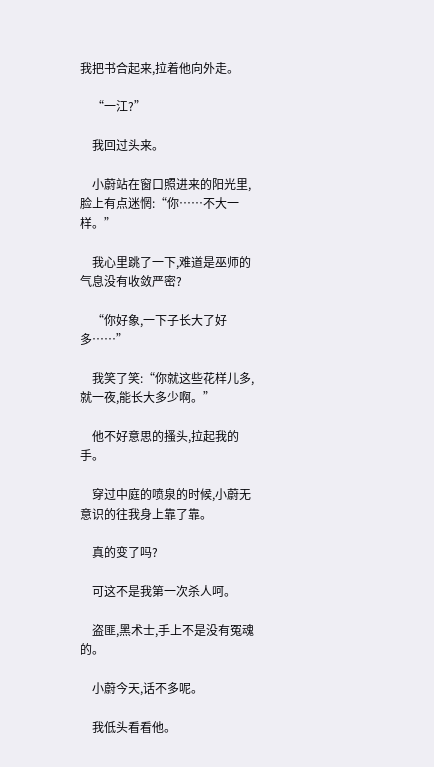我把书合起来,拉着他向外走。

    “一江?”

    我回过头来。

    小蔚站在窗口照进来的阳光里,脸上有点迷惘:“你……不大一样。”

    我心里跳了一下,难道是巫师的气息没有收敛严密?

    “你好象,一下子长大了好多……”

    我笑了笑:“你就这些花样儿多,就一夜,能长大多少啊。”

    他不好意思的搔头,拉起我的手。

    穿过中庭的喷泉的时候,小蔚无意识的往我身上靠了靠。

    真的变了吗?

    可这不是我第一次杀人呵。

    盗匪,黑术士,手上不是没有冤魂的。

    小蔚今天,话不多呢。

    我低头看看他。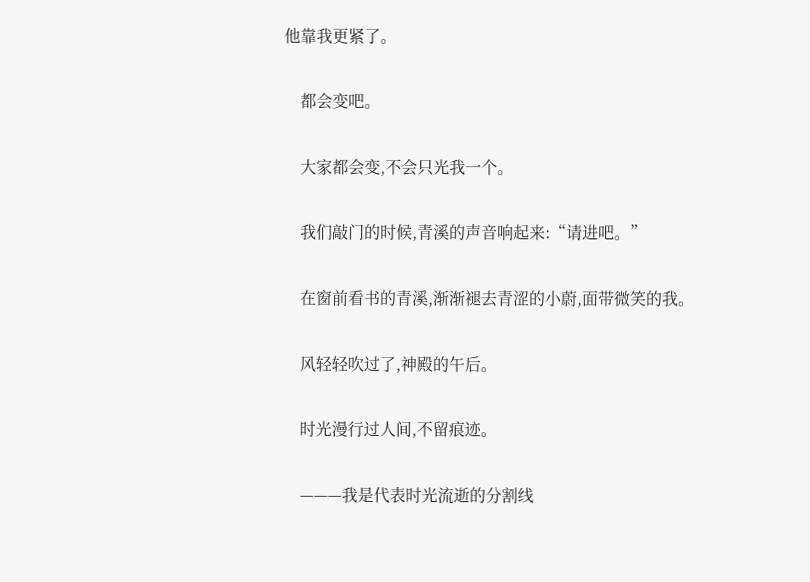他靠我更紧了。

    都会变吧。

    大家都会变,不会只光我一个。

    我们敲门的时候,青溪的声音响起来:“请进吧。”

    在窗前看书的青溪,渐渐褪去青涩的小蔚,面带微笑的我。

    风轻轻吹过了,神殿的午后。

    时光漫行过人间,不留痕迹。

    ———我是代表时光流逝的分割线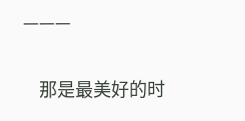———

    那是最美好的时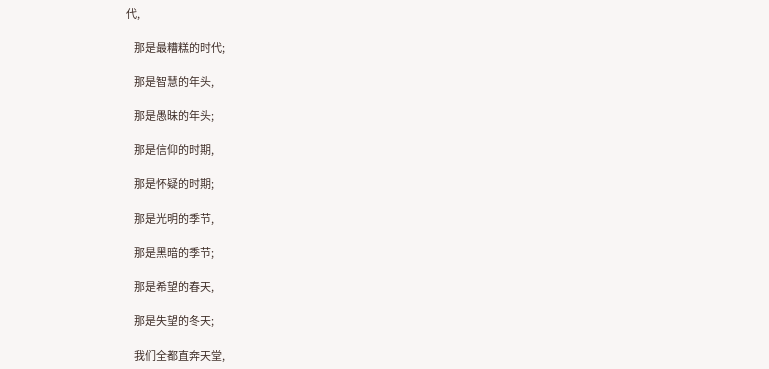代,

    那是最糟糕的时代;

    那是智慧的年头,

    那是愚昧的年头;

    那是信仰的时期,

    那是怀疑的时期;

    那是光明的季节,

    那是黑暗的季节;

    那是希望的春天,

    那是失望的冬天;

    我们全都直奔天堂,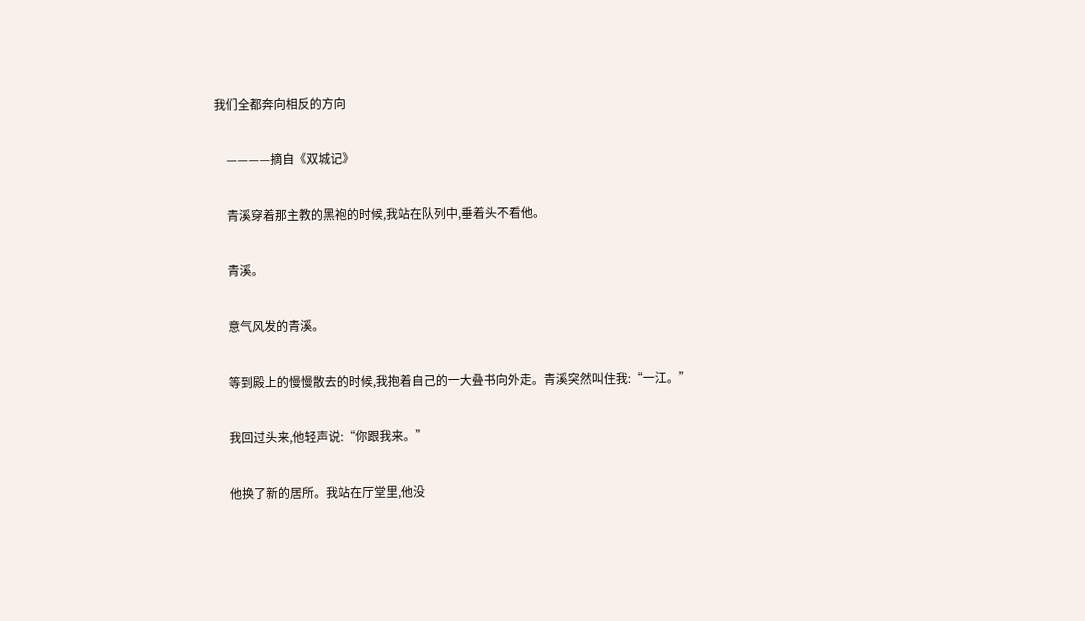我们全都奔向相反的方向

    ————摘自《双城记》

    青溪穿着那主教的黑袍的时候,我站在队列中,垂着头不看他。

    青溪。

    意气风发的青溪。

    等到殿上的慢慢散去的时候,我抱着自己的一大叠书向外走。青溪突然叫住我:“一江。”

    我回过头来,他轻声说:“你跟我来。”

    他换了新的居所。我站在厅堂里,他没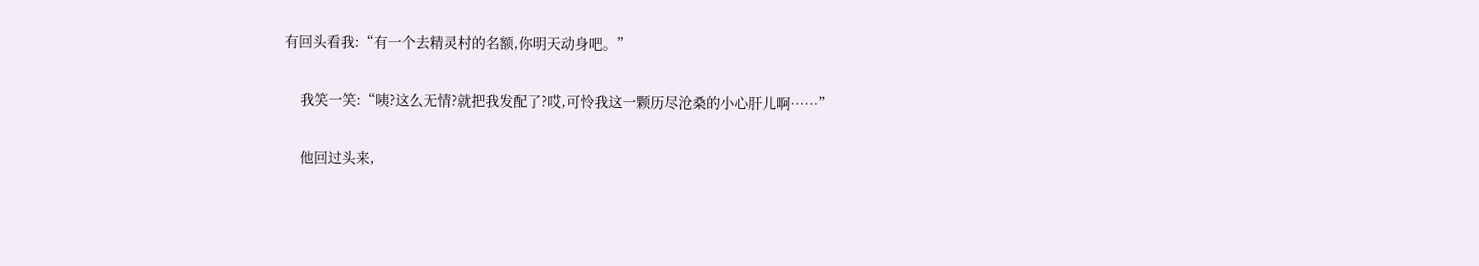有回头看我:“有一个去精灵村的名额,你明天动身吧。”

    我笑一笑:“咦?这么无情?就把我发配了?哎,可怜我这一颗历尽沧桑的小心肝儿啊……”

    他回过头来,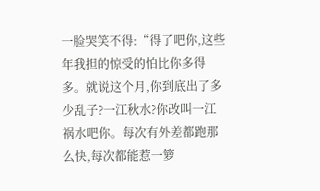一脸哭笑不得:“得了吧你,这些年我担的惊受的怕比你多得多。就说这个月,你到底出了多少乱子?一江秋水?你改叫一江祸水吧你。每次有外差都跑那么快,每次都能惹一箩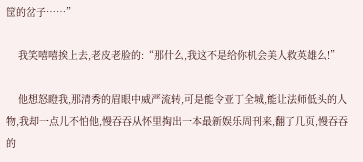筐的岔子……”

    我笑嘻嘻挨上去,老皮老脸的:“那什么,我这不是给你机会美人救英雄么!”

    他想怒瞪我,那清秀的眉眼中威严流转,可是能令亚丁全城,能让法师低头的人物,我却一点儿不怕他,慢吞吞从怀里掏出一本最新娱乐周刊来,翻了几页,慢吞吞的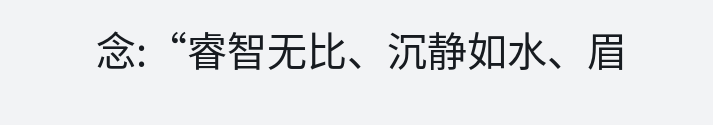念:“睿智无比、沉静如水、眉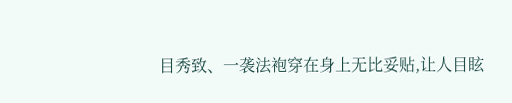目秀致、一袭法袍穿在身上无比妥贴,让人目眩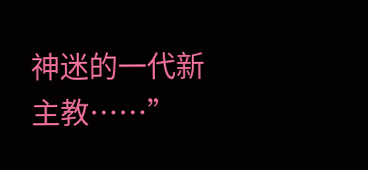神迷的一代新主教……”